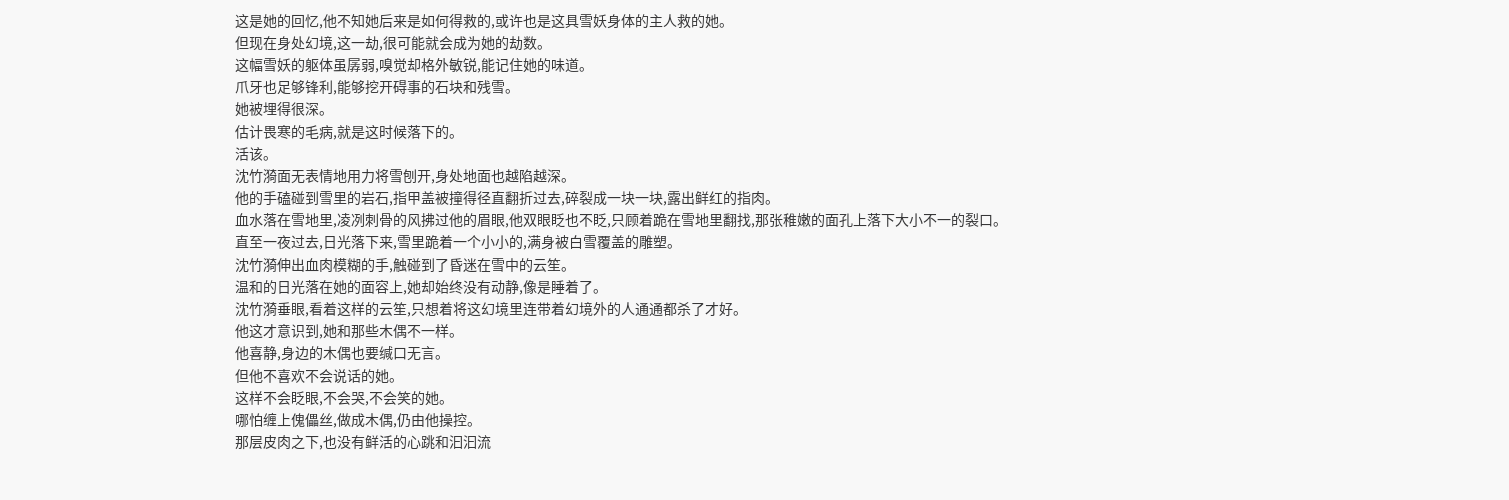这是她的回忆,他不知她后来是如何得救的,或许也是这具雪妖身体的主人救的她。
但现在身处幻境,这一劫,很可能就会成为她的劫数。
这幅雪妖的躯体虽孱弱,嗅觉却格外敏锐,能记住她的味道。
爪牙也足够锋利,能够挖开碍事的石块和残雪。
她被埋得很深。
估计畏寒的毛病,就是这时候落下的。
活该。
沈竹漪面无表情地用力将雪刨开,身处地面也越陷越深。
他的手磕碰到雪里的岩石,指甲盖被撞得径直翻折过去,碎裂成一块一块,露出鲜红的指肉。
血水落在雪地里,凌冽刺骨的风拂过他的眉眼,他双眼眨也不眨,只顾着跪在雪地里翻找,那张稚嫩的面孔上落下大小不一的裂口。
直至一夜过去,日光落下来,雪里跪着一个小小的,满身被白雪覆盖的雕塑。
沈竹漪伸出血肉模糊的手,触碰到了昏迷在雪中的云笙。
温和的日光落在她的面容上,她却始终没有动静,像是睡着了。
沈竹漪垂眼,看着这样的云笙,只想着将这幻境里连带着幻境外的人通通都杀了才好。
他这才意识到,她和那些木偶不一样。
他喜静,身边的木偶也要缄口无言。
但他不喜欢不会说话的她。
这样不会眨眼,不会哭,不会笑的她。
哪怕缠上傀儡丝,做成木偶,仍由他操控。
那层皮肉之下,也没有鲜活的心跳和汩汩流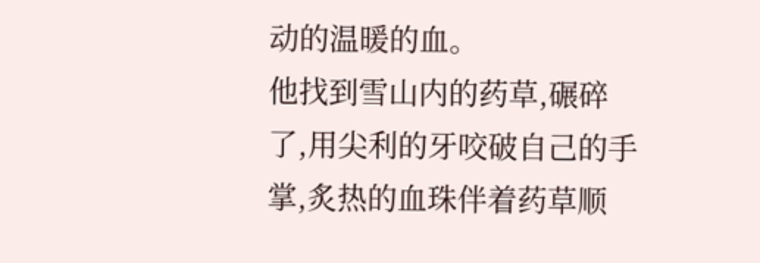动的温暖的血。
他找到雪山内的药草,碾碎了,用尖利的牙咬破自己的手掌,炙热的血珠伴着药草顺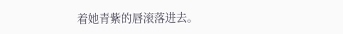着她青紫的唇滚落进去。